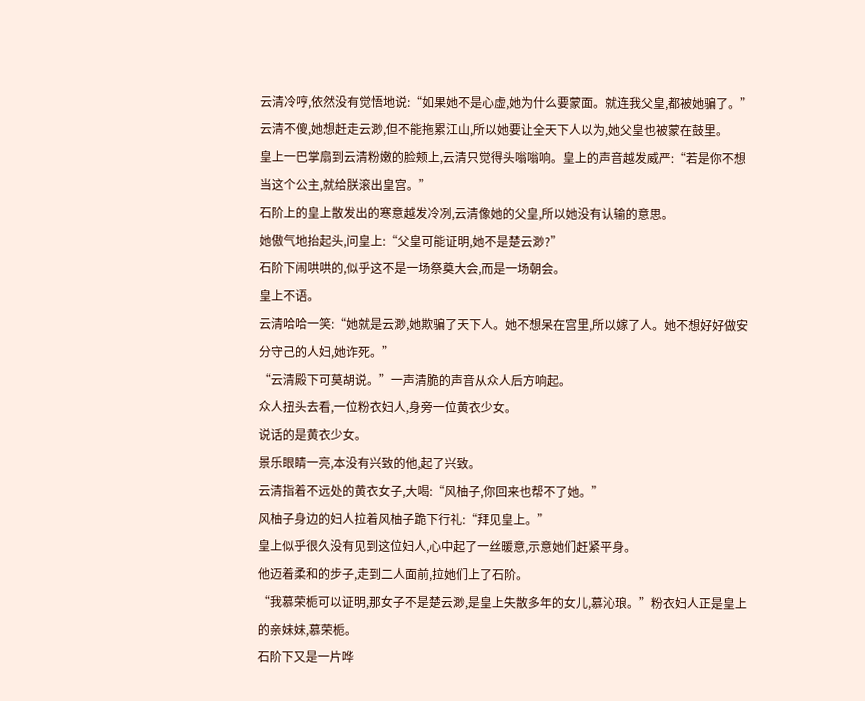云清冷哼,依然没有觉悟地说:“如果她不是心虚,她为什么要蒙面。就连我父皇,都被她骗了。”云清不傻,她想赶走云渺,但不能拖累江山,所以她要让全天下人以为,她父皇也被蒙在鼓里。
皇上一巴掌扇到云清粉嫩的脸颊上,云清只觉得头嗡嗡响。皇上的声音越发威严:“若是你不想当这个公主,就给朕滚出皇宫。”
石阶上的皇上散发出的寒意越发冷冽,云清像她的父皇,所以她没有认输的意思。
她傲气地抬起头,问皇上:“父皇可能证明,她不是楚云渺?”
石阶下闹哄哄的,似乎这不是一场祭奠大会,而是一场朝会。
皇上不语。
云清哈哈一笑:“她就是云渺,她欺骗了天下人。她不想呆在宫里,所以嫁了人。她不想好好做安分守己的人妇,她诈死。”
“云清殿下可莫胡说。”一声清脆的声音从众人后方响起。
众人扭头去看,一位粉衣妇人,身旁一位黄衣少女。
说话的是黄衣少女。
景乐眼睛一亮,本没有兴致的他,起了兴致。
云清指着不远处的黄衣女子,大喝:“风柚子,你回来也帮不了她。”
风柚子身边的妇人拉着风柚子跪下行礼:“拜见皇上。”
皇上似乎很久没有见到这位妇人,心中起了一丝暖意,示意她们赶紧平身。
他迈着柔和的步子,走到二人面前,拉她们上了石阶。
“我慕荣栀可以证明,那女子不是楚云渺,是皇上失散多年的女儿,慕沁琅。”粉衣妇人正是皇上的亲妹妹,慕荣栀。
石阶下又是一片哗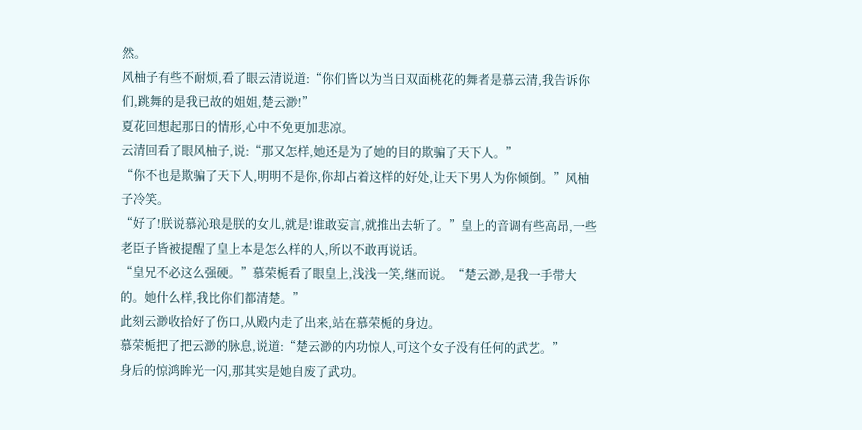然。
风柚子有些不耐烦,看了眼云清说道:“你们皆以为当日双面桃花的舞者是慕云清,我告诉你们,跳舞的是我已故的姐姐,楚云渺!”
夏花回想起那日的情形,心中不免更加悲凉。
云清回看了眼风柚子,说:“那又怎样,她还是为了她的目的欺骗了天下人。”
“你不也是欺骗了天下人,明明不是你,你却占着这样的好处,让天下男人为你倾倒。”风柚子冷笑。
“好了!朕说慕沁琅是朕的女儿,就是!谁敢妄言,就推出去斩了。”皇上的音调有些高昂,一些老臣子皆被提醒了皇上本是怎么样的人,所以不敢再说话。
“皇兄不必这么强硬。”慕荣栀看了眼皇上,浅浅一笑,继而说。“楚云渺,是我一手带大的。她什么样,我比你们都清楚。”
此刻云渺收拾好了伤口,从殿内走了出来,站在慕荣栀的身边。
慕荣栀把了把云渺的脉息,说道:“楚云渺的内功惊人,可这个女子没有任何的武艺。”
身后的惊鸿眸光一闪,那其实是她自废了武功。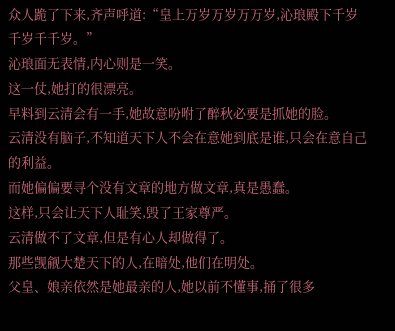众人跪了下来,齐声呼道:“皇上万岁万岁万万岁,沁琅殿下千岁千岁千千岁。”
沁琅面无表情,内心则是一笑。
这一仗,她打的很漂亮。
早料到云清会有一手,她故意吩咐了醉秋必要是抓她的脸。
云清没有脑子,不知道天下人不会在意她到底是谁,只会在意自己的利益。
而她偏偏要寻个没有文章的地方做文章,真是愚蠢。
这样,只会让天下人耻笑,毁了王家尊严。
云清做不了文章,但是有心人却做得了。
那些觊觎大楚天下的人,在暗处,他们在明处。
父皇、娘亲依然是她最亲的人,她以前不懂事,捅了很多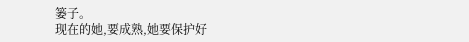篓子。
现在的她,要成熟,她要保护好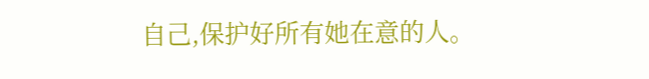自己,保护好所有她在意的人。